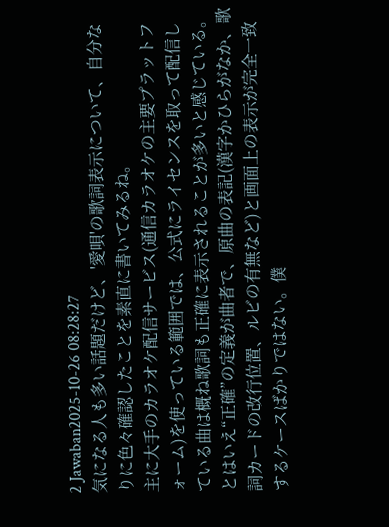2 Jawaban2025-10-26 08:28:27
気になる人も多い話題だけど、'愛唄'の歌詞表示について、自分なりに色々確認したことを素直に書いてみるね。
主に大手のカラオケ配信サービス(通信カラオケの主要プラットフォーム)を使っている範囲では、公式にライセンスを取って配信している曲は概ね歌詞も正確に表示されることが多いと感じている。とはいえ“正確”の定義が曲者で、原曲の表記(漢字かひらがなか、歌詞カードの改行位置、ルビの有無など)と画面上の表示が完全一致するケースばかりではない。僕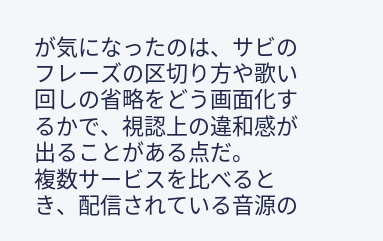が気になったのは、サビのフレーズの区切り方や歌い回しの省略をどう画面化するかで、視認上の違和感が出ることがある点だ。
複数サービスを比べるとき、配信されている音源の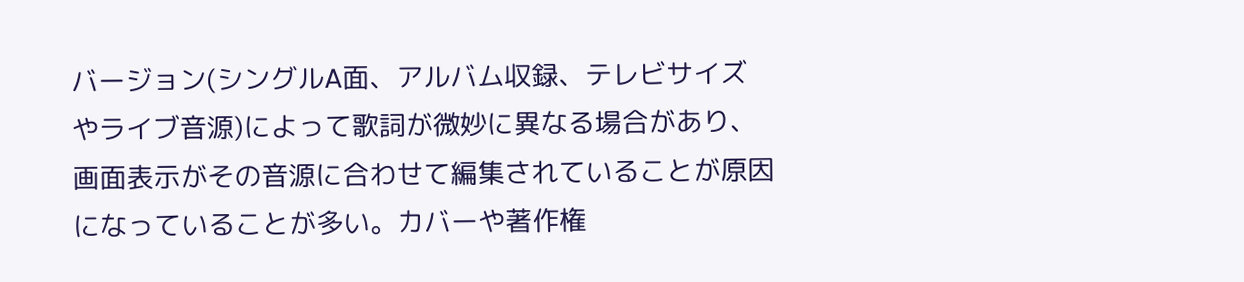バージョン(シングルA面、アルバム収録、テレビサイズやライブ音源)によって歌詞が微妙に異なる場合があり、画面表示がその音源に合わせて編集されていることが原因になっていることが多い。カバーや著作権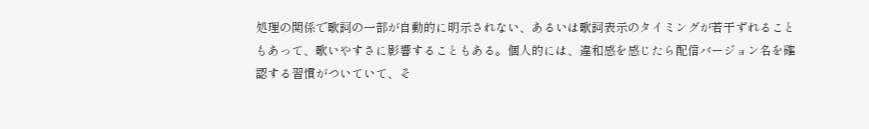処理の関係で歌詞の一部が自動的に明示されない、あるいは歌詞表示のタイミングが若干ずれることもあって、歌いやすさに影響することもある。個人的には、違和感を感じたら配信バージョン名を確認する習慣がついていて、そ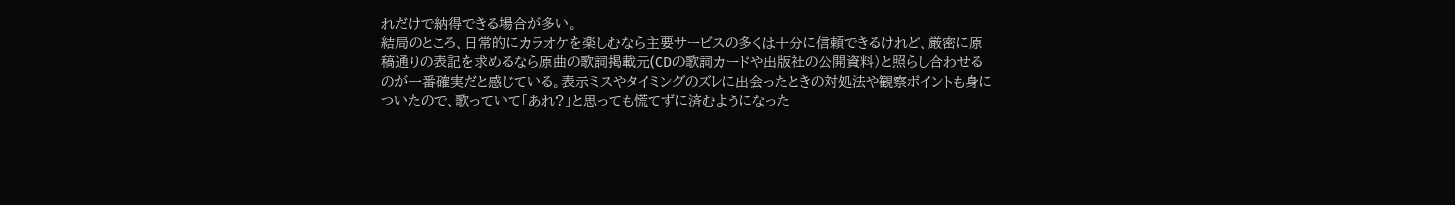れだけで納得できる場合が多い。
結局のところ、日常的にカラオケを楽しむなら主要サービスの多くは十分に信頼できるけれど、厳密に原稿通りの表記を求めるなら原曲の歌詞掲載元(CDの歌詞カードや出版社の公開資料)と照らし合わせるのが一番確実だと感じている。表示ミスやタイミングのズレに出会ったときの対処法や観察ポイントも身についたので、歌っていて「あれ?」と思っても慌てずに済むようになった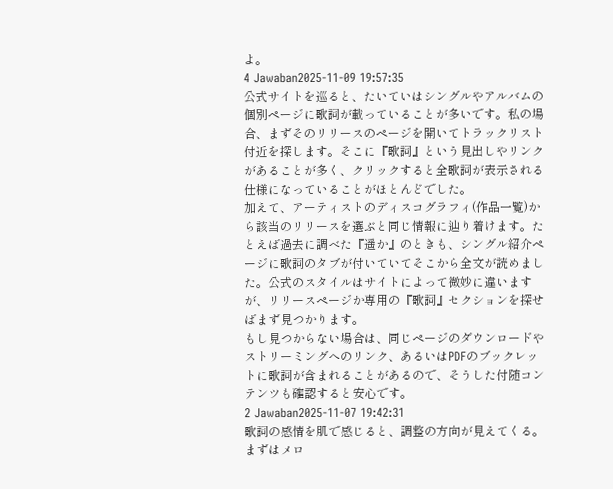よ。
4 Jawaban2025-11-09 19:57:35
公式サイトを巡ると、たいていはシングルやアルバムの個別ページに歌詞が載っていることが多いです。私の場合、まずそのリリースのページを開いてトラックリスト付近を探します。そこに『歌詞』という見出しやリンクがあることが多く、クリックすると全歌詞が表示される仕様になっていることがほとんどでした。
加えて、アーティストのディスコグラフィ(作品一覧)から該当のリリースを選ぶと同じ情報に辿り着けます。たとえば過去に調べた『遥か』のときも、シングル紹介ページに歌詞のタブが付いていてそこから全文が読めました。公式のスタイルはサイトによって微妙に違いますが、リリースページか専用の『歌詞』セクションを探せばまず見つかります。
もし見つからない場合は、同じページのダウンロードやストリーミングへのリンク、あるいはPDFのブックレットに歌詞が含まれることがあるので、そうした付随コンテンツも確認すると安心です。
2 Jawaban2025-11-07 19:42:31
歌詞の感情を肌で感じると、調整の方向が見えてくる。まずはメロ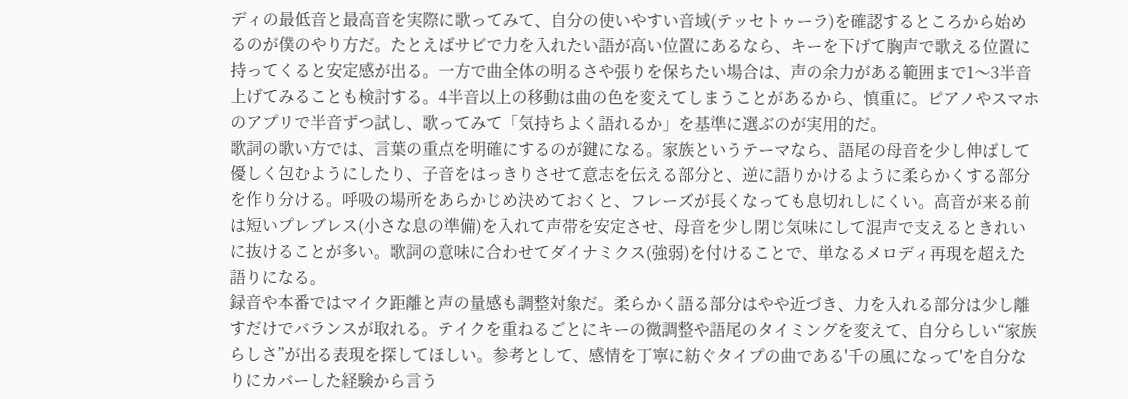ディの最低音と最高音を実際に歌ってみて、自分の使いやすい音域(テッセトゥーラ)を確認するところから始めるのが僕のやり方だ。たとえばサビで力を入れたい語が高い位置にあるなら、キーを下げて胸声で歌える位置に持ってくると安定感が出る。一方で曲全体の明るさや張りを保ちたい場合は、声の余力がある範囲まで1〜3半音上げてみることも検討する。4半音以上の移動は曲の色を変えてしまうことがあるから、慎重に。ピアノやスマホのアプリで半音ずつ試し、歌ってみて「気持ちよく語れるか」を基準に選ぶのが実用的だ。
歌詞の歌い方では、言葉の重点を明確にするのが鍵になる。家族というテーマなら、語尾の母音を少し伸ばして優しく包むようにしたり、子音をはっきりさせて意志を伝える部分と、逆に語りかけるように柔らかくする部分を作り分ける。呼吸の場所をあらかじめ決めておくと、フレーズが長くなっても息切れしにくい。高音が来る前は短いプレブレス(小さな息の準備)を入れて声帯を安定させ、母音を少し閉じ気味にして混声で支えるときれいに抜けることが多い。歌詞の意味に合わせてダイナミクス(強弱)を付けることで、単なるメロディ再現を超えた語りになる。
録音や本番ではマイク距離と声の量感も調整対象だ。柔らかく語る部分はやや近づき、力を入れる部分は少し離すだけでバランスが取れる。テイクを重ねるごとにキーの微調整や語尾のタイミングを変えて、自分らしい“家族らしさ”が出る表現を探してほしい。参考として、感情を丁寧に紡ぐタイプの曲である'千の風になって'を自分なりにカバーした経験から言う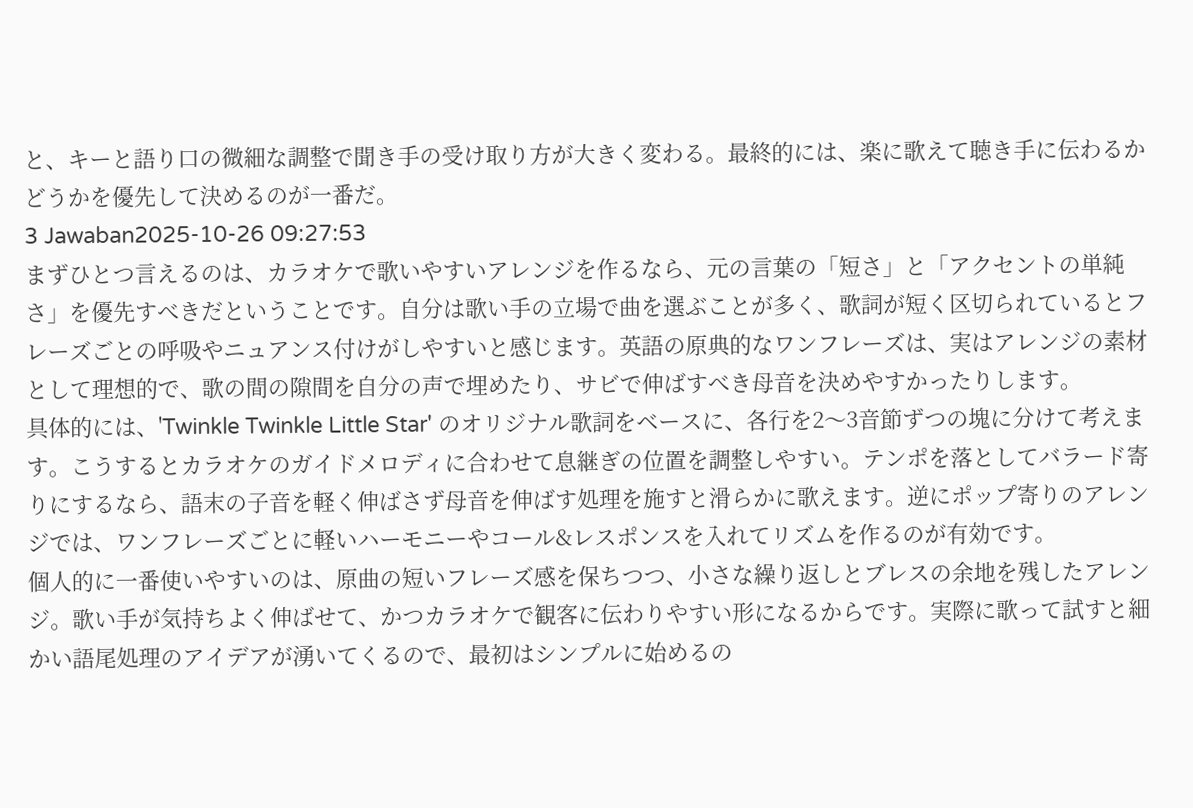と、キーと語り口の微細な調整で聞き手の受け取り方が大きく変わる。最終的には、楽に歌えて聴き手に伝わるかどうかを優先して決めるのが一番だ。
3 Jawaban2025-10-26 09:27:53
まずひとつ言えるのは、カラオケで歌いやすいアレンジを作るなら、元の言葉の「短さ」と「アクセントの単純さ」を優先すべきだということです。自分は歌い手の立場で曲を選ぶことが多く、歌詞が短く区切られているとフレーズごとの呼吸やニュアンス付けがしやすいと感じます。英語の原典的なワンフレーズは、実はアレンジの素材として理想的で、歌の間の隙間を自分の声で埋めたり、サビで伸ばすべき母音を決めやすかったりします。
具体的には、'Twinkle Twinkle Little Star' のオリジナル歌詞をベースに、各行を2〜3音節ずつの塊に分けて考えます。こうするとカラオケのガイドメロディに合わせて息継ぎの位置を調整しやすい。テンポを落としてバラード寄りにするなら、語末の子音を軽く伸ばさず母音を伸ばす処理を施すと滑らかに歌えます。逆にポップ寄りのアレンジでは、ワンフレーズごとに軽いハーモニーやコール&レスポンスを入れてリズムを作るのが有効です。
個人的に一番使いやすいのは、原曲の短いフレーズ感を保ちつつ、小さな繰り返しとブレスの余地を残したアレンジ。歌い手が気持ちよく伸ばせて、かつカラオケで観客に伝わりやすい形になるからです。実際に歌って試すと細かい語尾処理のアイデアが湧いてくるので、最初はシンプルに始めるの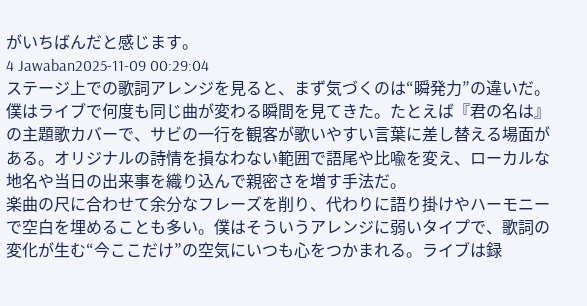がいちばんだと感じます。
4 Jawaban2025-11-09 00:29:04
ステージ上での歌詞アレンジを見ると、まず気づくのは“瞬発力”の違いだ。
僕はライブで何度も同じ曲が変わる瞬間を見てきた。たとえば『君の名は』の主題歌カバーで、サビの一行を観客が歌いやすい言葉に差し替える場面がある。オリジナルの詩情を損なわない範囲で語尾や比喩を変え、ローカルな地名や当日の出来事を織り込んで親密さを増す手法だ。
楽曲の尺に合わせて余分なフレーズを削り、代わりに語り掛けやハーモニーで空白を埋めることも多い。僕はそういうアレンジに弱いタイプで、歌詞の変化が生む“今ここだけ”の空気にいつも心をつかまれる。ライブは録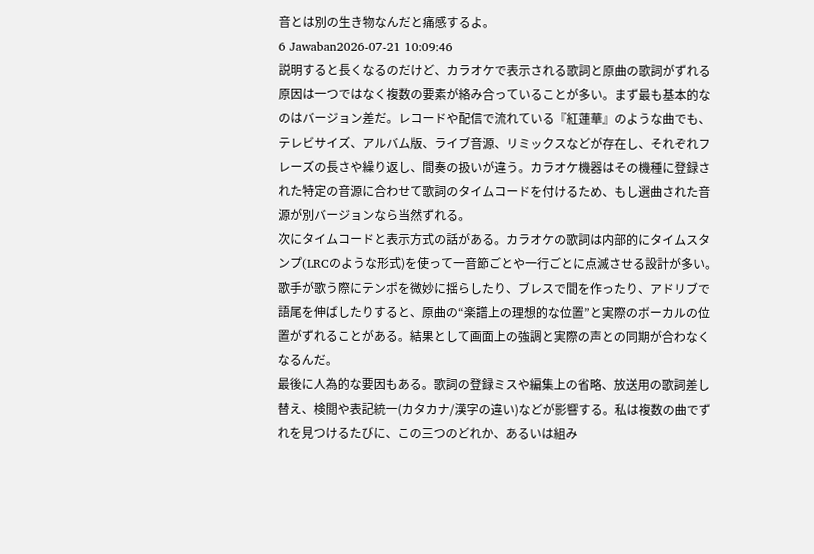音とは別の生き物なんだと痛感するよ。
6 Jawaban2026-07-21 10:09:46
説明すると長くなるのだけど、カラオケで表示される歌詞と原曲の歌詞がずれる原因は一つではなく複数の要素が絡み合っていることが多い。まず最も基本的なのはバージョン差だ。レコードや配信で流れている『紅蓮華』のような曲でも、テレビサイズ、アルバム版、ライブ音源、リミックスなどが存在し、それぞれフレーズの長さや繰り返し、間奏の扱いが違う。カラオケ機器はその機種に登録された特定の音源に合わせて歌詞のタイムコードを付けるため、もし選曲された音源が別バージョンなら当然ずれる。
次にタイムコードと表示方式の話がある。カラオケの歌詞は内部的にタイムスタンプ(LRCのような形式)を使って一音節ごとや一行ごとに点滅させる設計が多い。歌手が歌う際にテンポを微妙に揺らしたり、ブレスで間を作ったり、アドリブで語尾を伸ばしたりすると、原曲の“楽譜上の理想的な位置”と実際のボーカルの位置がずれることがある。結果として画面上の強調と実際の声との同期が合わなくなるんだ。
最後に人為的な要因もある。歌詞の登録ミスや編集上の省略、放送用の歌詞差し替え、検閲や表記統一(カタカナ/漢字の違い)などが影響する。私は複数の曲でずれを見つけるたびに、この三つのどれか、あるいは組み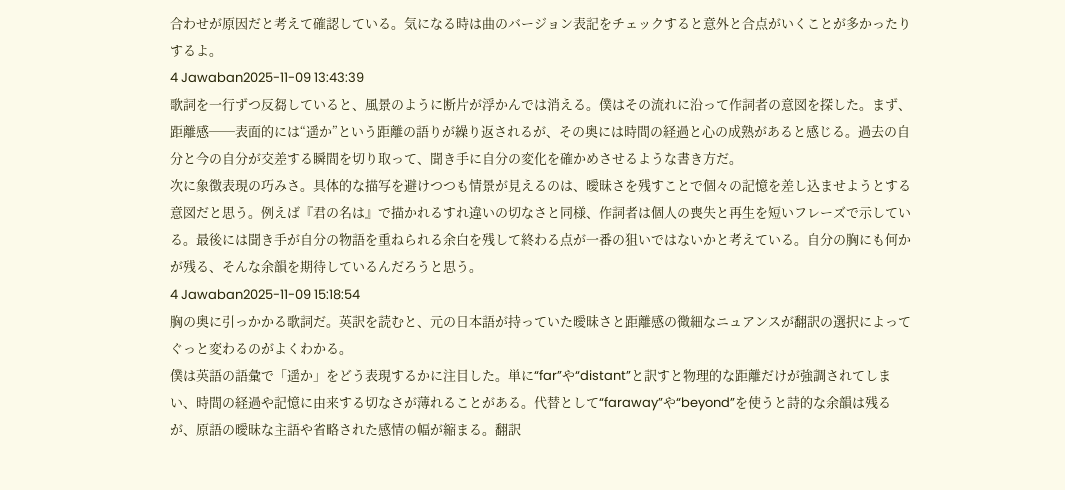合わせが原因だと考えて確認している。気になる時は曲のバージョン表記をチェックすると意外と合点がいくことが多かったりするよ。
4 Jawaban2025-11-09 13:43:39
歌詞を一行ずつ反芻していると、風景のように断片が浮かんでは消える。僕はその流れに沿って作詞者の意図を探した。まず、距離感──表面的には“遥か”という距離の語りが繰り返されるが、その奥には時間の経過と心の成熟があると感じる。過去の自分と今の自分が交差する瞬間を切り取って、聞き手に自分の変化を確かめさせるような書き方だ。
次に象徴表現の巧みさ。具体的な描写を避けつつも情景が見えるのは、曖昧さを残すことで個々の記憶を差し込ませようとする意図だと思う。例えば『君の名は』で描かれるすれ違いの切なさと同様、作詞者は個人の喪失と再生を短いフレーズで示している。最後には聞き手が自分の物語を重ねられる余白を残して終わる点が一番の狙いではないかと考えている。自分の胸にも何かが残る、そんな余韻を期待しているんだろうと思う。
4 Jawaban2025-11-09 15:18:54
胸の奥に引っかかる歌詞だ。英訳を読むと、元の日本語が持っていた曖昧さと距離感の微細なニュアンスが翻訳の選択によってぐっと変わるのがよくわかる。
僕は英語の語彙で「遥か」をどう表現するかに注目した。単に“far”や“distant”と訳すと物理的な距離だけが強調されてしまい、時間の経過や記憶に由来する切なさが薄れることがある。代替として“faraway”や“beyond”を使うと詩的な余韻は残るが、原語の曖昧な主語や省略された感情の幅が縮まる。翻訳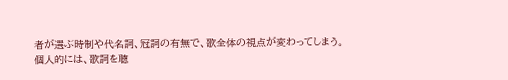者が選ぶ時制や代名詞、冠詞の有無で、歌全体の視点が変わってしまう。
個人的には、歌詞を聴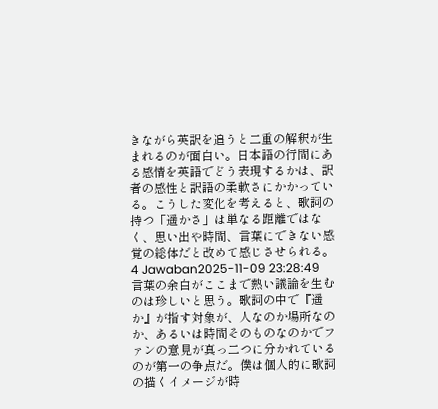きながら英訳を追うと二重の解釈が生まれるのが面白い。日本語の行間にある感情を英語でどう表現するかは、訳者の感性と訳語の柔軟さにかかっている。こうした変化を考えると、歌詞の持つ「遥かさ」は単なる距離ではなく、思い出や時間、言葉にできない感覚の総体だと改めて感じさせられる。
4 Jawaban2025-11-09 23:28:49
言葉の余白がここまで熱い議論を生むのは珍しいと思う。歌詞の中で『遥か』が指す対象が、人なのか場所なのか、あるいは時間そのものなのかでファンの意見が真っ二つに分かれているのが第一の争点だ。僕は個人的に歌詞の描くイメージが時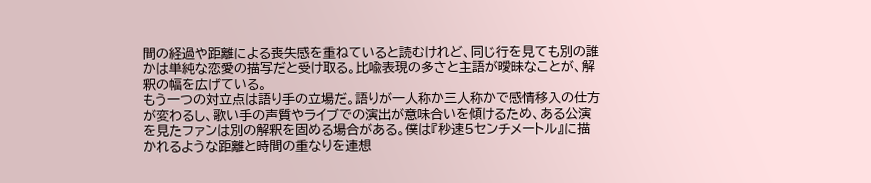間の経過や距離による喪失感を重ねていると読むけれど、同じ行を見ても別の誰かは単純な恋愛の描写だと受け取る。比喩表現の多さと主語が曖昧なことが、解釈の幅を広げている。
もう一つの対立点は語り手の立場だ。語りが一人称か三人称かで感情移入の仕方が変わるし、歌い手の声質やライブでの演出が意味合いを傾けるため、ある公演を見たファンは別の解釈を固める場合がある。僕は『秒速5センチメートル』に描かれるような距離と時間の重なりを連想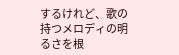するけれど、歌の持つメロディの明るさを根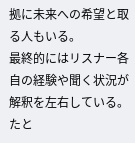拠に未来への希望と取る人もいる。
最終的にはリスナー各自の経験や聞く状況が解釈を左右している。たと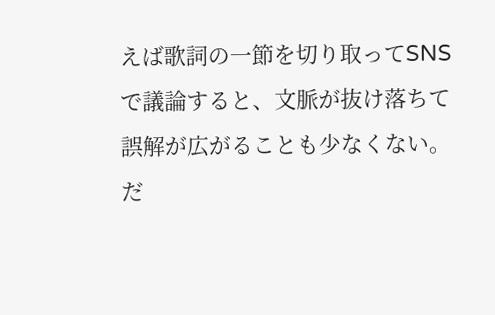えば歌詞の一節を切り取ってSNSで議論すると、文脈が抜け落ちて誤解が広がることも少なくない。だ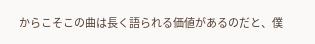からこそこの曲は長く語られる価値があるのだと、僕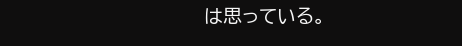は思っている。